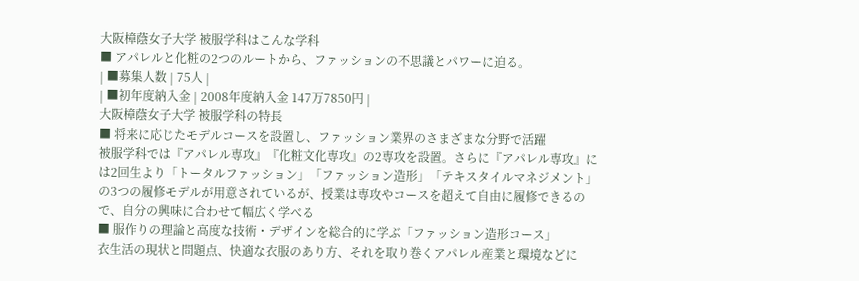大阪樟蔭女子大学 被服学科はこんな学科
■ アパレルと化粧の2つのルートから、ファッションの不思議とパワーに迫る。
| ■募集人数 | 75人 |
| ■初年度納入金 | 2008年度納入金 147万7850円 |
大阪樟蔭女子大学 被服学科の特長
■ 将来に応じたモデルコースを設置し、ファッション業界のさまざまな分野で活躍
被服学科では『アパレル専攻』『化粧文化専攻』の2専攻を設置。さらに『アパレル専攻』には2回生より「トータルファッション」「ファッション造形」「テキスタイルマネジメント」の3つの履修モデルが用意されているが、授業は専攻やコースを超えて自由に履修できるので、自分の興味に合わせて幅広く学べる
■ 服作りの理論と高度な技術・デザインを総合的に学ぶ「ファッション造形コース」
衣生活の現状と問題点、快適な衣服のあり方、それを取り巻くアパレル産業と環境などに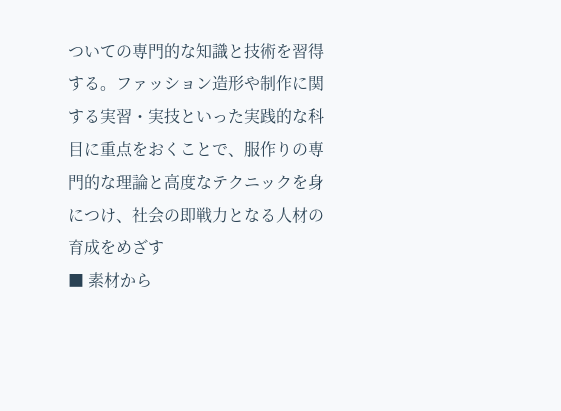ついての専門的な知識と技術を習得する。ファッション造形や制作に関する実習・実技といった実践的な科目に重点をおくことで、服作りの専門的な理論と高度なテクニックを身につけ、社会の即戦力となる人材の育成をめざす
■ 素材から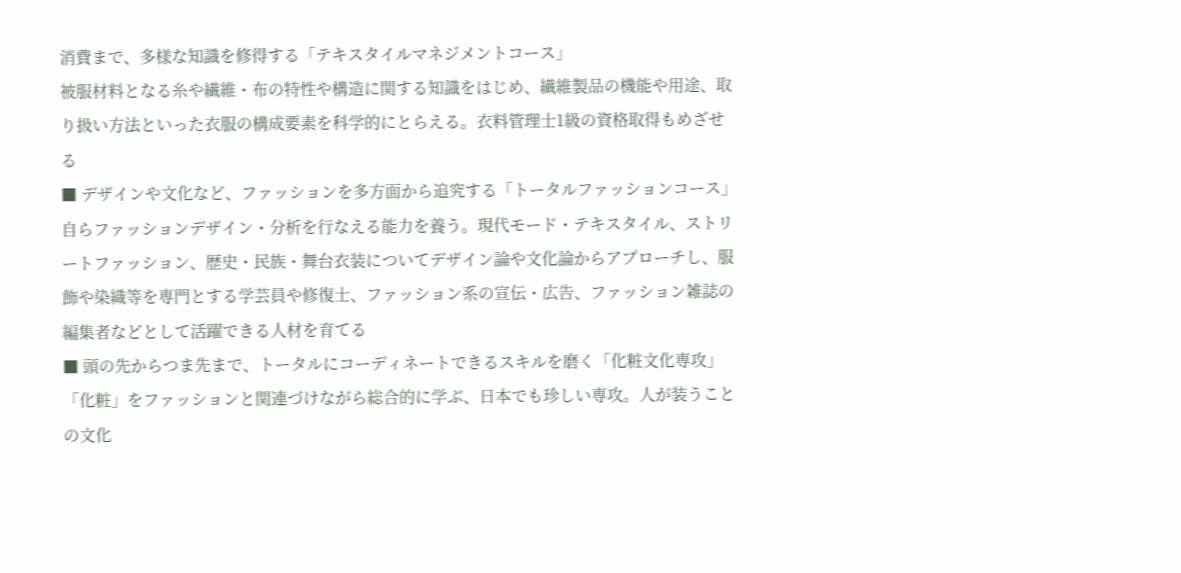消費まで、多様な知識を修得する「テキスタイルマネジメントコース」
被服材料となる糸や繊維・布の特性や構造に関する知識をはじめ、繊維製品の機能や用途、取り扱い方法といった衣服の構成要素を科学的にとらえる。衣料管理士1級の資格取得もめざせる
■ デザインや文化など、ファッションを多方面から追究する「トータルファッションコース」
自らファッションデザイン・分析を行なえる能力を養う。現代モード・テキスタイル、ストリートファッション、歴史・民族・舞台衣装についてデザイン論や文化論からアプローチし、服飾や染織等を専門とする学芸員や修復士、ファッション系の宣伝・広告、ファッション雑誌の編集者などとして活躍できる人材を育てる
■ 頭の先からつま先まで、トータルにコーディネートできるスキルを磨く「化粧文化専攻」
「化粧」をファッションと関連づけながら総合的に学ぶ、日本でも珍しい専攻。人が装うことの文化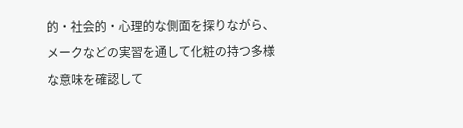的・社会的・心理的な側面を探りながら、メークなどの実習を通して化粧の持つ多様な意味を確認して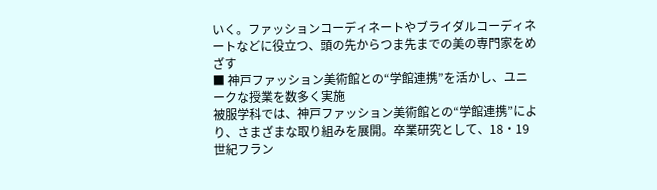いく。ファッションコーディネートやブライダルコーディネートなどに役立つ、頭の先からつま先までの美の専門家をめざす
■ 神戸ファッション美術館との“学館連携”を活かし、ユニークな授業を数多く実施
被服学科では、神戸ファッション美術館との“学館連携”により、さまざまな取り組みを展開。卒業研究として、18・19世紀フラン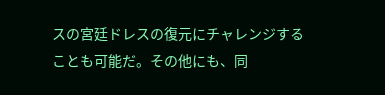スの宮廷ドレスの復元にチャレンジすることも可能だ。その他にも、同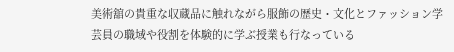美術舘の貴重な収蔵品に触れながら服飾の歴史・文化とファッション学芸員の職域や役割を体験的に学ぶ授業も行なっている